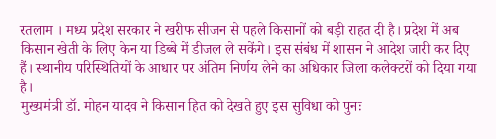रतलाम । मध्य प्रदेश सरकार ने खरीफ सीजन से पहले किसानों को बड़ी राहत दी है। प्रदेश में अब किसान खेती के लिए केन या डिब्बे में डीजल ले सकेंगे। इस संबंध में शासन ने आदेश जारी कर दिए हैं। स्थानीय परिस्थितियों के आधार पर अंतिम निर्णय लेने का अधिकार जिला कलेक्टरों को दिया गया है।
मुख्यमंत्री डॉ. मोहन यादव ने किसान हित को देखते हुए इस सुविधा को पुनः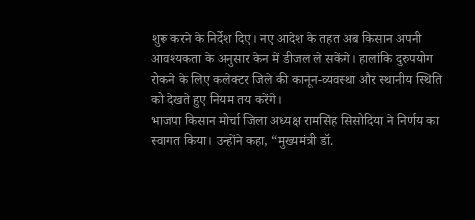शुरू करने के निर्देश दिए। नए आदेश के तहत अब किसान अपनी आवश्यकता के अनुसार केन में डीजल ले सकेंगे। हालांकि दुरुपयोग रोकने के लिए कलेक्टर जिले की कानून-व्यवस्था और स्थानीय स्थिति को देखते हुए नियम तय करेंगे।
भाजपा किसान मोर्चा जिला अध्यक्ष रामसिंह सिसोदिया ने निर्णय का स्वागत किया। उन्होंने कहा, “मुख्यमंत्री डॉ.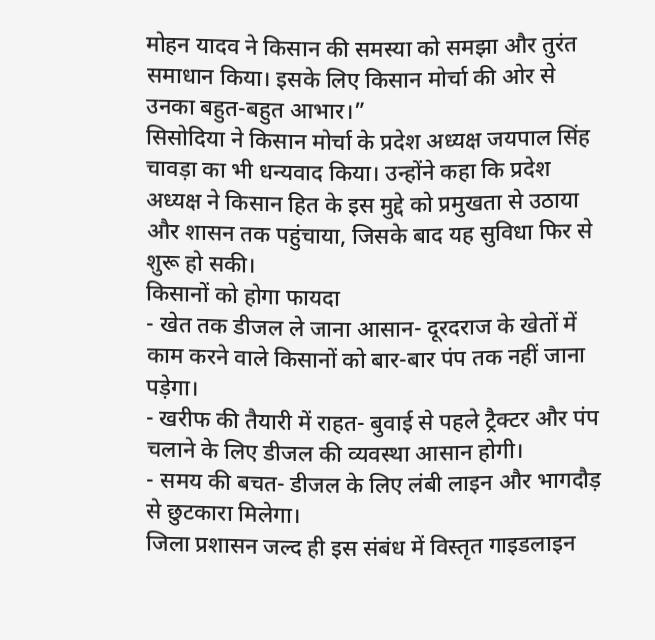मोहन यादव ने किसान की समस्या को समझा और तुरंत समाधान किया। इसके लिए किसान मोर्चा की ओर से उनका बहुत-बहुत आभार।”
सिसोदिया ने किसान मोर्चा के प्रदेश अध्यक्ष जयपाल सिंह चावड़ा का भी धन्यवाद किया। उन्होंने कहा कि प्रदेश अध्यक्ष ने किसान हित के इस मुद्दे को प्रमुखता से उठाया और शासन तक पहुंचाया, जिसके बाद यह सुविधा फिर से शुरू हो सकी।
किसानों को होगा फायदा
- खेत तक डीजल ले जाना आसान- दूरदराज के खेतों में काम करने वाले किसानों को बार-बार पंप तक नहीं जाना पड़ेगा।
- खरीफ की तैयारी में राहत- बुवाई से पहले ट्रैक्टर और पंप चलाने के लिए डीजल की व्यवस्था आसान होगी।
- समय की बचत- डीजल के लिए लंबी लाइन और भागदौड़ से छुटकारा मिलेगा।
जिला प्रशासन जल्द ही इस संबंध में विस्तृत गाइडलाइन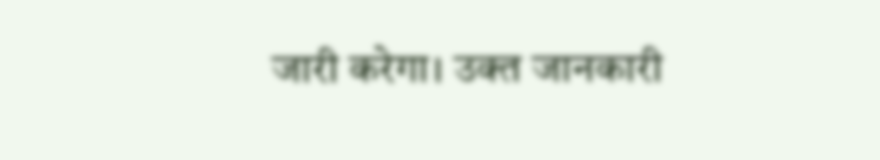जारी करेगा। उक्त जानकारी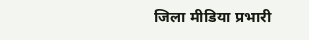जिला मीडिया प्रभारी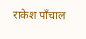राकेश पाँचाल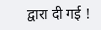द्वारा दी गई !